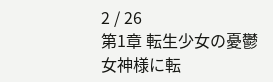2 / 26
第1章 転生少女の憂鬱
女神様に転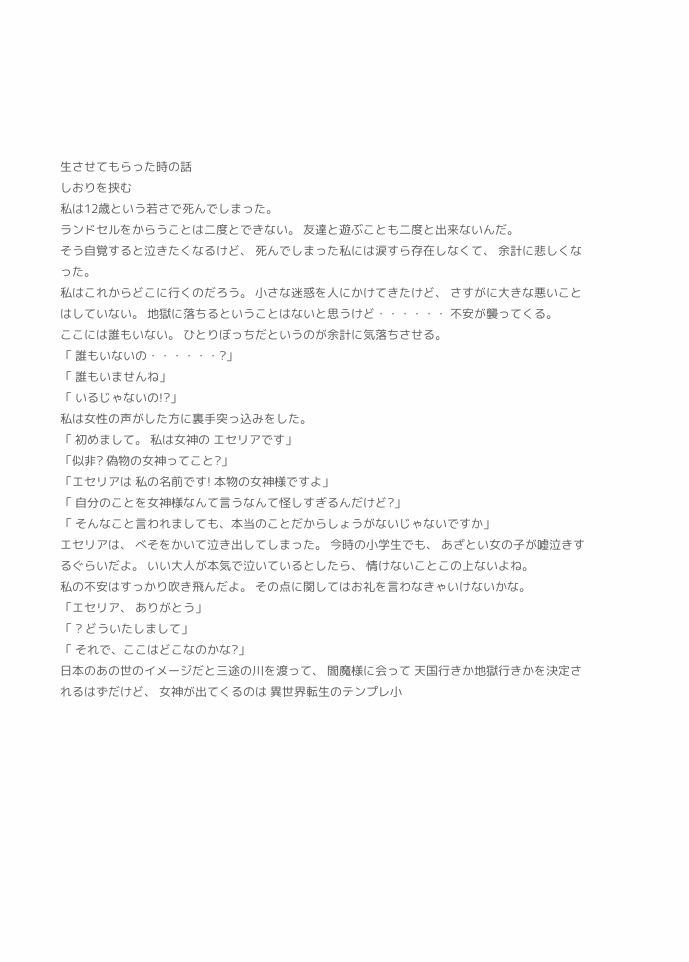生させてもらった時の話
しおりを挟む
私は12歳という若さで死んでしまった。
ランドセルをからうことは二度とできない。 友達と遊ぶことも二度と出来ないんだ。
そう自覚すると泣きたくなるけど、 死んでしまった私には涙すら存在しなくて、 余計に悲しくなった。
私はこれからどこに行くのだろう。 小さな迷惑を人にかけてきたけど、 さすがに大きな悪いことはしていない。 地獄に落ちるということはないと思うけど・・・・・・ 不安が襲ってくる。
ここには誰もいない。 ひとりぼっちだというのが余計に気落ちさせる。
「 誰もいないの・・・・・・?」
「 誰もいませんね」
「 いるじゃないの!?」
私は女性の声がした方に裏手突っ込みをした。
「 初めまして。 私は女神の エセリアです」
「似非? 偽物の女神ってこと?」
「エセリアは 私の名前です! 本物の女神様ですよ」
「 自分のことを女神様なんて言うなんて怪しすぎるんだけど?」
「 そんなこと言われましても、本当のことだからしょうがないじゃないですか」
エセリアは、 べそをかいて泣き出してしまった。 今時の小学生でも、 あざとい女の子が嘘泣きするぐらいだよ。 いい大人が本気で泣いているとしたら、 情けないことこの上ないよね。
私の不安はすっかり吹き飛んだよ。 その点に関してはお礼を言わなきゃいけないかな。
「エセリア、 ありがとう」
「 ? どういたしまして」
「 それで、ここはどこなのかな?」
日本のあの世のイメージだと三途の川を渡って、 閻魔様に会って 天国行きか地獄行きかを決定されるはずだけど、 女神が出てくるのは 異世界転生のテンプレ小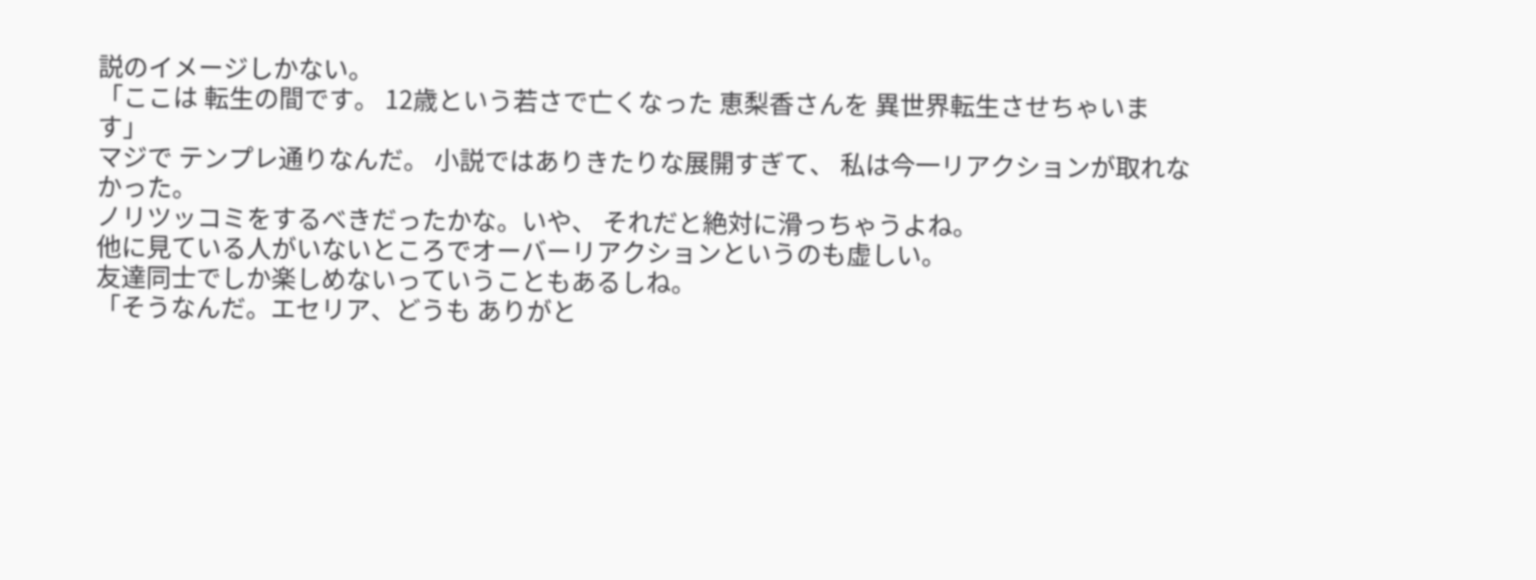説のイメージしかない。
「ここは 転生の間です。 12歳という若さで亡くなった 恵梨香さんを 異世界転生させちゃいます」
マジで テンプレ通りなんだ。 小説ではありきたりな展開すぎて、 私は今一リアクションが取れなかった。
ノリツッコミをするべきだったかな。いや、 それだと絶対に滑っちゃうよね。
他に見ている人がいないところでオーバーリアクションというのも虚しい。
友達同士でしか楽しめないっていうこともあるしね。
「そうなんだ。エセリア、どうも ありがと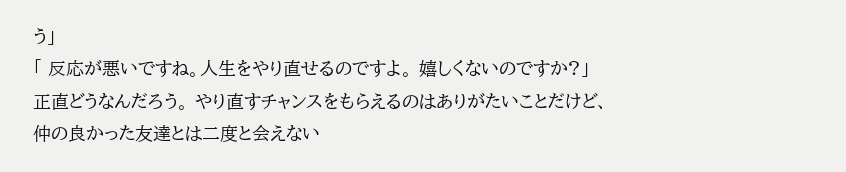う」
「 反応が悪いですね。人生をやり直せるのですよ。 嬉しくないのですか?」
正直どうなんだろう。 やり直すチャンスをもらえるのはありがたいことだけど、 仲の良かった友達とは二度と会えない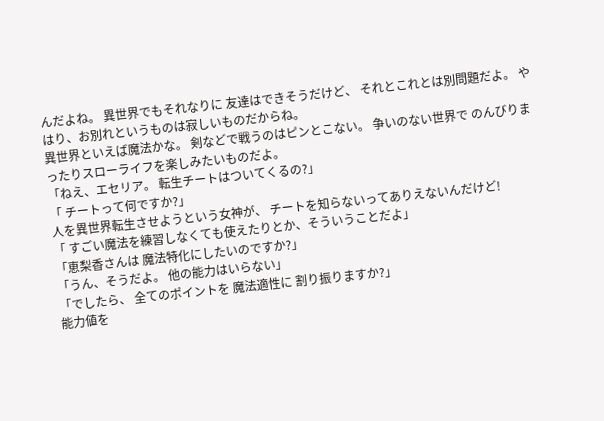んだよね。 異世界でもそれなりに 友達はできそうだけど、 それとこれとは別問題だよ。 やはり、お別れというものは寂しいものだからね。
異世界といえば魔法かな。 剣などで戦うのはピンとこない。 争いのない世界で のんびりまったりスローライフを楽しみたいものだよ。
「ねえ、エセリア。 転生チートはついてくるの?」
「 チートって何ですか?」
人を異世界転生させようという女神が、 チートを知らないってありえないんだけど!
「 すごい魔法を練習しなくても使えたりとか、そういうことだよ」
「恵梨香さんは 魔法特化にしたいのですか?」
「うん、そうだよ。 他の能力はいらない」
「でしたら、 全てのポイントを 魔法適性に 割り振りますか?」
能力値を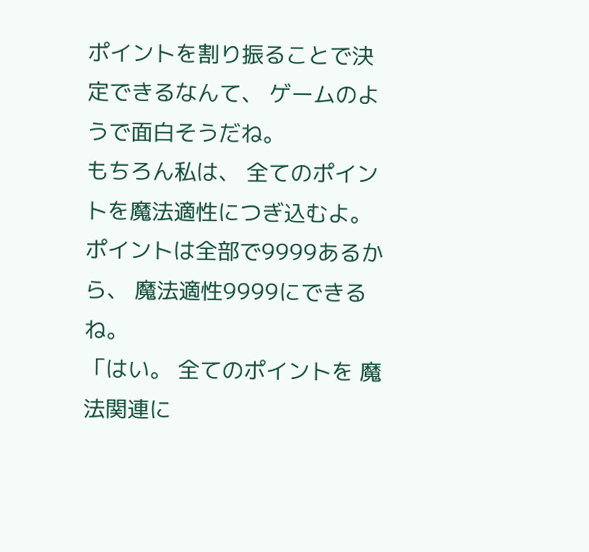ポイントを割り振ることで決定できるなんて、 ゲームのようで面白そうだね。
もちろん私は、 全てのポイントを魔法適性につぎ込むよ。
ポイントは全部で9999あるから、 魔法適性9999にできるね。
「はい。 全てのポイントを 魔法関連に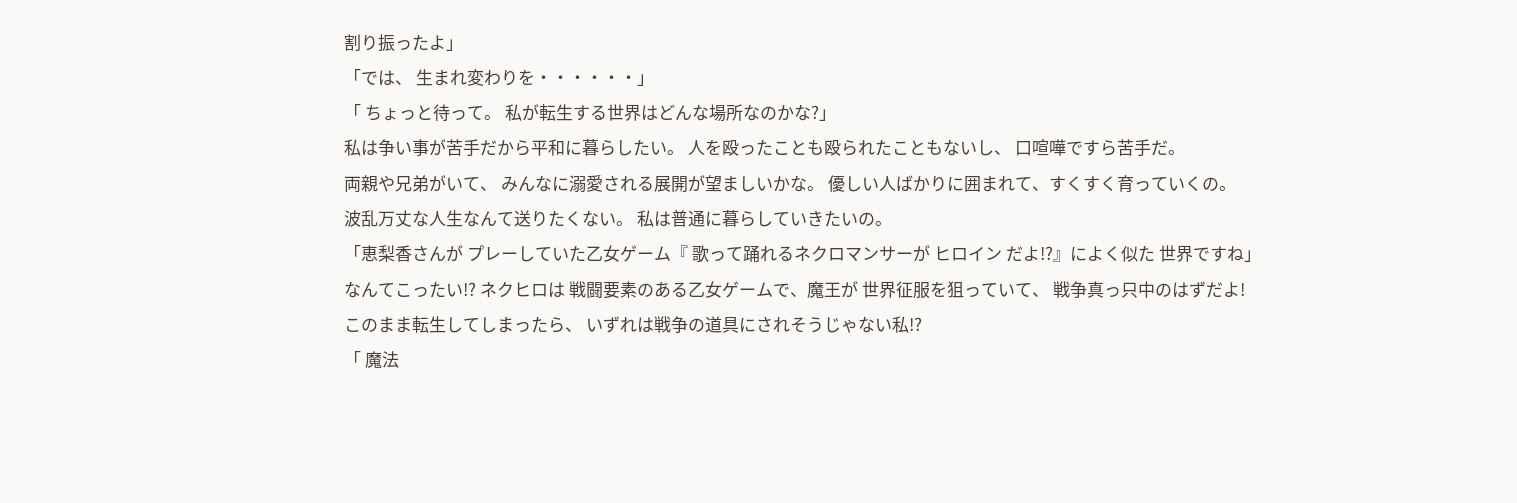割り振ったよ」
「では、 生まれ変わりを・・・・・・」
「 ちょっと待って。 私が転生する世界はどんな場所なのかな?」
私は争い事が苦手だから平和に暮らしたい。 人を殴ったことも殴られたこともないし、 口喧嘩ですら苦手だ。
両親や兄弟がいて、 みんなに溺愛される展開が望ましいかな。 優しい人ばかりに囲まれて、すくすく育っていくの。
波乱万丈な人生なんて送りたくない。 私は普通に暮らしていきたいの。
「恵梨香さんが プレーしていた乙女ゲーム『 歌って踊れるネクロマンサーが ヒロイン だよ!?』によく似た 世界ですね」
なんてこったい!? ネクヒロは 戦闘要素のある乙女ゲームで、魔王が 世界征服を狙っていて、 戦争真っ只中のはずだよ!
このまま転生してしまったら、 いずれは戦争の道具にされそうじゃない私!?
「 魔法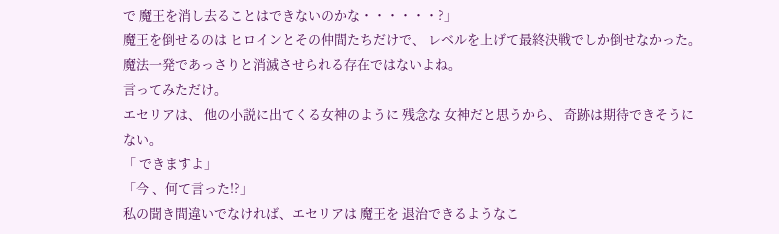で 魔王を消し去ることはできないのかな・・・・・・?」
魔王を倒せるのは ヒロインとその仲間たちだけで、 レベルを上げて最終決戦でしか倒せなかった。 魔法一発であっさりと消滅させられる存在ではないよね。
言ってみただけ。
エセリアは、 他の小説に出てくる女神のように 残念な 女神だと思うから、 奇跡は期待できそうにない。
「 できますよ」
「今 、何て言った!?」
私の聞き間違いでなければ、エセリアは 魔王を 退治できるようなこ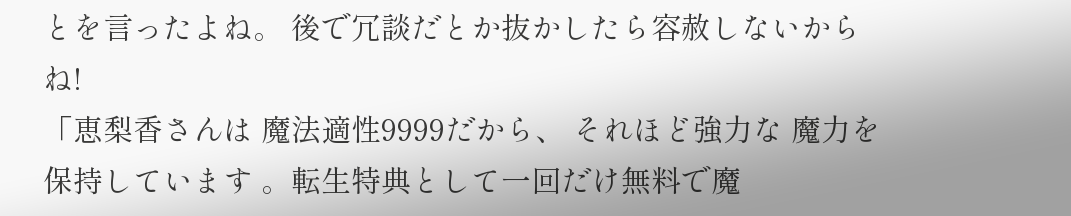とを言ったよね。 後で冗談だとか抜かしたら容赦しないからね!
「恵梨香さんは 魔法適性9999だから、 それほど強力な 魔力を保持しています 。転生特典として一回だけ無料で魔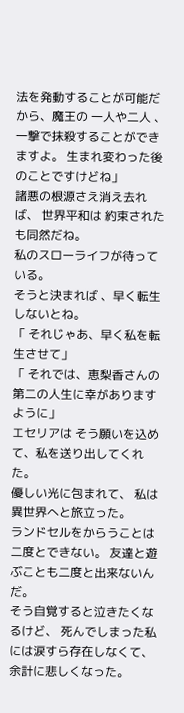法を発動することが可能だから、魔王の 一人や二人 、一撃で抹殺することができますよ。 生まれ変わった後のことですけどね」
諸悪の根源さえ消え去れば、 世界平和は 約束されたも同然だね。
私のスローライフが待っている。
そうと決まれば 、早く転生しないとね。
「 それじゃあ、早く私を転生させて」
「 それでは、恵梨香さんの 第二の人生に幸がありますように」
エセリアは そう願いを込めて、私を送り出してくれた。
優しい光に包まれて、 私は異世界へと旅立った。
ランドセルをからうことは二度とできない。 友達と遊ぶことも二度と出来ないんだ。
そう自覚すると泣きたくなるけど、 死んでしまった私には涙すら存在しなくて、 余計に悲しくなった。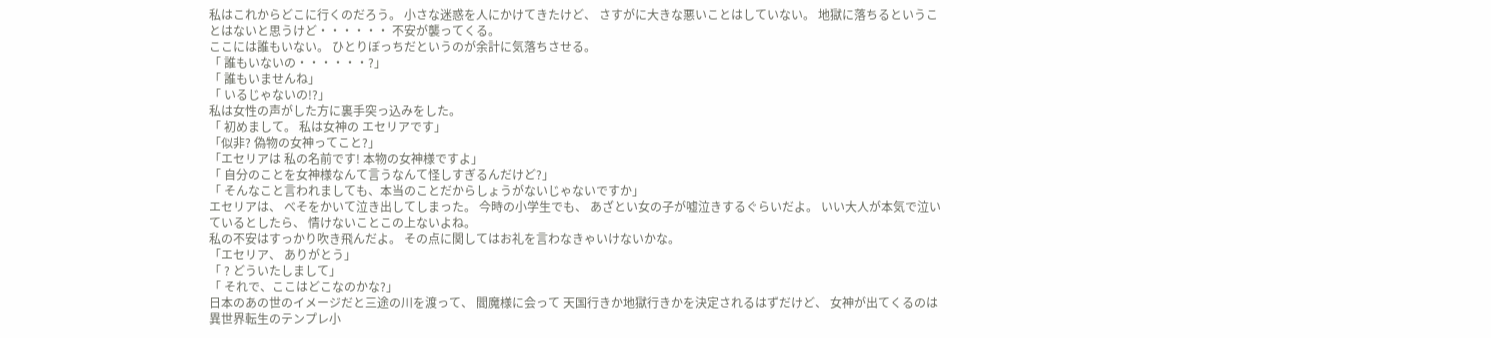私はこれからどこに行くのだろう。 小さな迷惑を人にかけてきたけど、 さすがに大きな悪いことはしていない。 地獄に落ちるということはないと思うけど・・・・・・ 不安が襲ってくる。
ここには誰もいない。 ひとりぼっちだというのが余計に気落ちさせる。
「 誰もいないの・・・・・・?」
「 誰もいませんね」
「 いるじゃないの!?」
私は女性の声がした方に裏手突っ込みをした。
「 初めまして。 私は女神の エセリアです」
「似非? 偽物の女神ってこと?」
「エセリアは 私の名前です! 本物の女神様ですよ」
「 自分のことを女神様なんて言うなんて怪しすぎるんだけど?」
「 そんなこと言われましても、本当のことだからしょうがないじゃないですか」
エセリアは、 べそをかいて泣き出してしまった。 今時の小学生でも、 あざとい女の子が嘘泣きするぐらいだよ。 いい大人が本気で泣いているとしたら、 情けないことこの上ないよね。
私の不安はすっかり吹き飛んだよ。 その点に関してはお礼を言わなきゃいけないかな。
「エセリア、 ありがとう」
「 ? どういたしまして」
「 それで、ここはどこなのかな?」
日本のあの世のイメージだと三途の川を渡って、 閻魔様に会って 天国行きか地獄行きかを決定されるはずだけど、 女神が出てくるのは 異世界転生のテンプレ小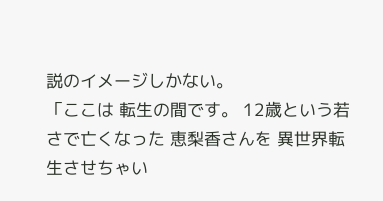説のイメージしかない。
「ここは 転生の間です。 12歳という若さで亡くなった 恵梨香さんを 異世界転生させちゃい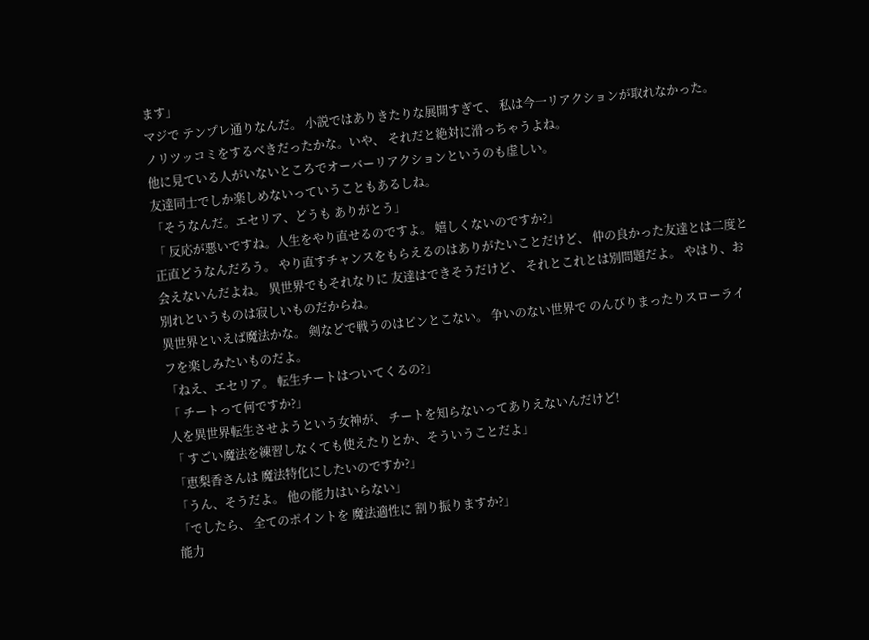ます」
マジで テンプレ通りなんだ。 小説ではありきたりな展開すぎて、 私は今一リアクションが取れなかった。
ノリツッコミをするべきだったかな。いや、 それだと絶対に滑っちゃうよね。
他に見ている人がいないところでオーバーリアクションというのも虚しい。
友達同士でしか楽しめないっていうこともあるしね。
「そうなんだ。エセリア、どうも ありがとう」
「 反応が悪いですね。人生をやり直せるのですよ。 嬉しくないのですか?」
正直どうなんだろう。 やり直すチャンスをもらえるのはありがたいことだけど、 仲の良かった友達とは二度と会えないんだよね。 異世界でもそれなりに 友達はできそうだけど、 それとこれとは別問題だよ。 やはり、お別れというものは寂しいものだからね。
異世界といえば魔法かな。 剣などで戦うのはピンとこない。 争いのない世界で のんびりまったりスローライフを楽しみたいものだよ。
「ねえ、エセリア。 転生チートはついてくるの?」
「 チートって何ですか?」
人を異世界転生させようという女神が、 チートを知らないってありえないんだけど!
「 すごい魔法を練習しなくても使えたりとか、そういうことだよ」
「恵梨香さんは 魔法特化にしたいのですか?」
「うん、そうだよ。 他の能力はいらない」
「でしたら、 全てのポイントを 魔法適性に 割り振りますか?」
能力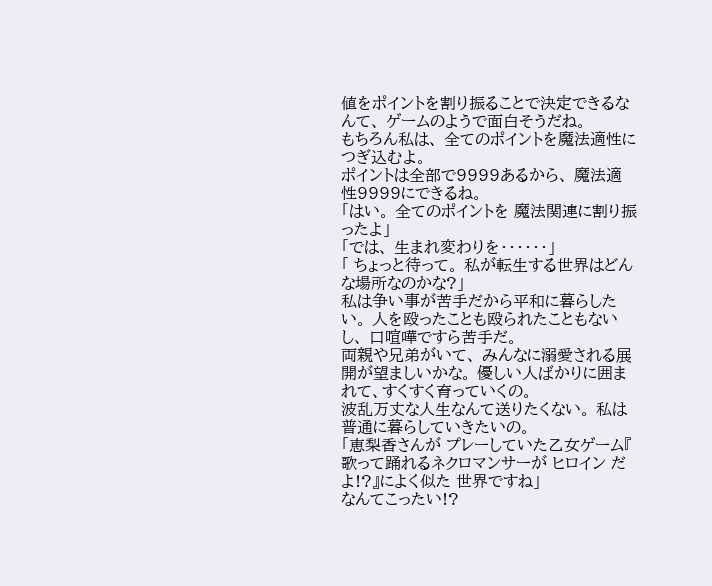値をポイントを割り振ることで決定できるなんて、 ゲームのようで面白そうだね。
もちろん私は、 全てのポイントを魔法適性につぎ込むよ。
ポイントは全部で9999あるから、 魔法適性9999にできるね。
「はい。 全てのポイントを 魔法関連に割り振ったよ」
「では、 生まれ変わりを・・・・・・」
「 ちょっと待って。 私が転生する世界はどんな場所なのかな?」
私は争い事が苦手だから平和に暮らしたい。 人を殴ったことも殴られたこともないし、 口喧嘩ですら苦手だ。
両親や兄弟がいて、 みんなに溺愛される展開が望ましいかな。 優しい人ばかりに囲まれて、すくすく育っていくの。
波乱万丈な人生なんて送りたくない。 私は普通に暮らしていきたいの。
「恵梨香さんが プレーしていた乙女ゲーム『 歌って踊れるネクロマンサーが ヒロイン だよ!?』によく似た 世界ですね」
なんてこったい!?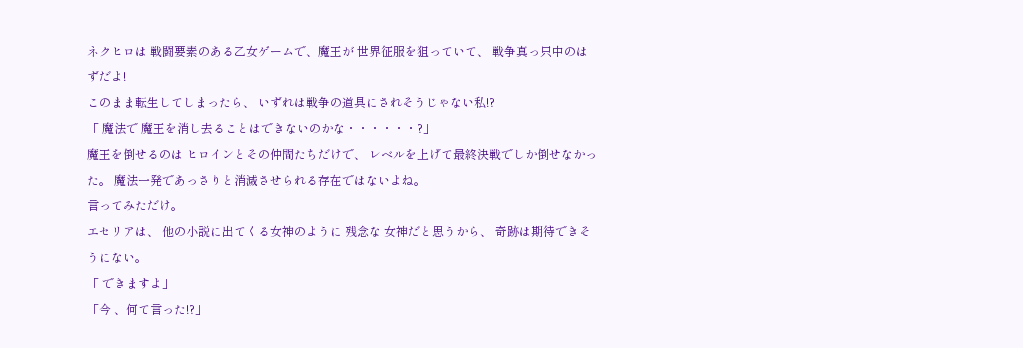ネクヒロは 戦闘要素のある乙女ゲームで、魔王が 世界征服を狙っていて、 戦争真っ只中のはずだよ!
このまま転生してしまったら、 いずれは戦争の道具にされそうじゃない私!?
「 魔法で 魔王を消し去ることはできないのかな・・・・・・?」
魔王を倒せるのは ヒロインとその仲間たちだけで、 レベルを上げて最終決戦でしか倒せなかった。 魔法一発であっさりと消滅させられる存在ではないよね。
言ってみただけ。
エセリアは、 他の小説に出てくる女神のように 残念な 女神だと思うから、 奇跡は期待できそうにない。
「 できますよ」
「今 、何て言った!?」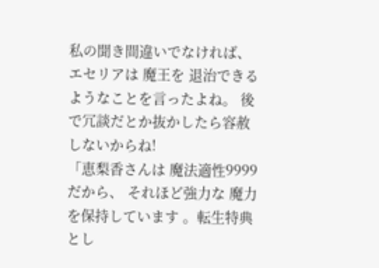私の聞き間違いでなければ、エセリアは 魔王を 退治できるようなことを言ったよね。 後で冗談だとか抜かしたら容赦しないからね!
「恵梨香さんは 魔法適性9999だから、 それほど強力な 魔力を保持しています 。転生特典とし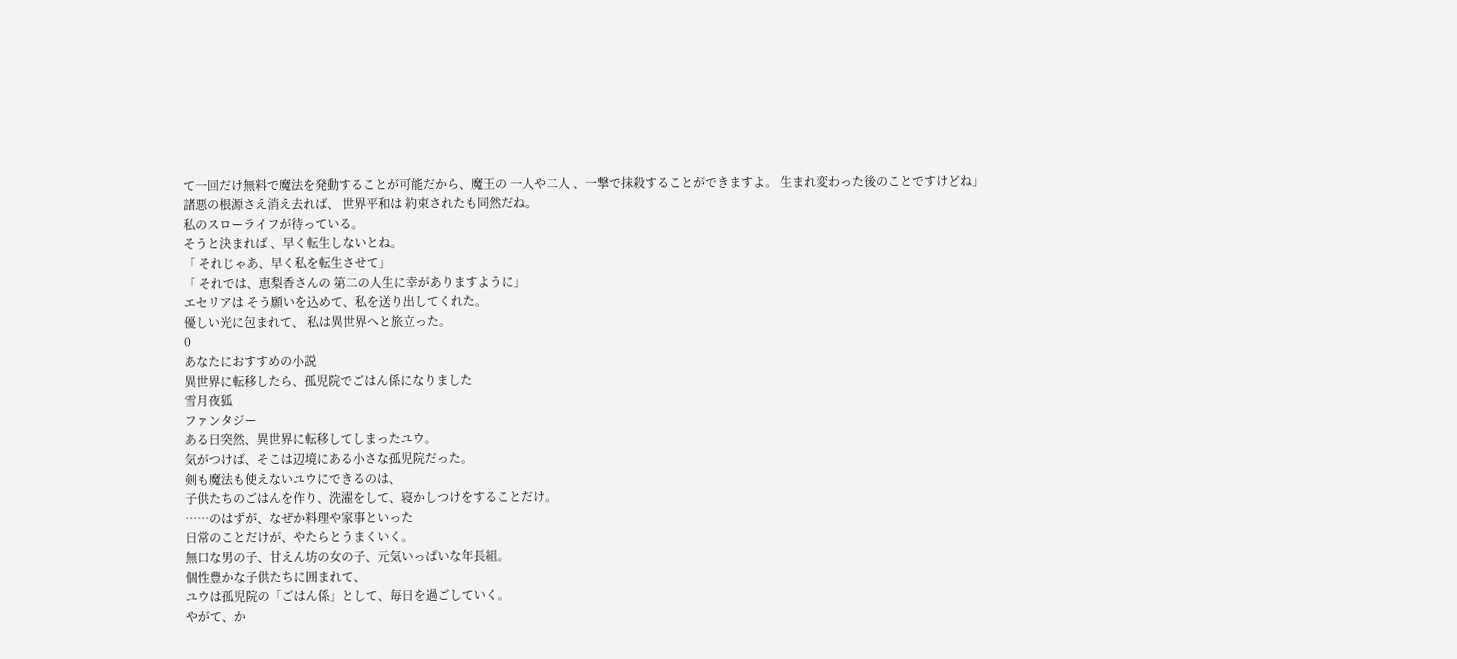て一回だけ無料で魔法を発動することが可能だから、魔王の 一人や二人 、一撃で抹殺することができますよ。 生まれ変わった後のことですけどね」
諸悪の根源さえ消え去れば、 世界平和は 約束されたも同然だね。
私のスローライフが待っている。
そうと決まれば 、早く転生しないとね。
「 それじゃあ、早く私を転生させて」
「 それでは、恵梨香さんの 第二の人生に幸がありますように」
エセリアは そう願いを込めて、私を送り出してくれた。
優しい光に包まれて、 私は異世界へと旅立った。
0
あなたにおすすめの小説
異世界に転移したら、孤児院でごはん係になりました
雪月夜狐
ファンタジー
ある日突然、異世界に転移してしまったユウ。
気がつけば、そこは辺境にある小さな孤児院だった。
剣も魔法も使えないユウにできるのは、
子供たちのごはんを作り、洗濯をして、寝かしつけをすることだけ。
……のはずが、なぜか料理や家事といった
日常のことだけが、やたらとうまくいく。
無口な男の子、甘えん坊の女の子、元気いっぱいな年長組。
個性豊かな子供たちに囲まれて、
ユウは孤児院の「ごはん係」として、毎日を過ごしていく。
やがて、か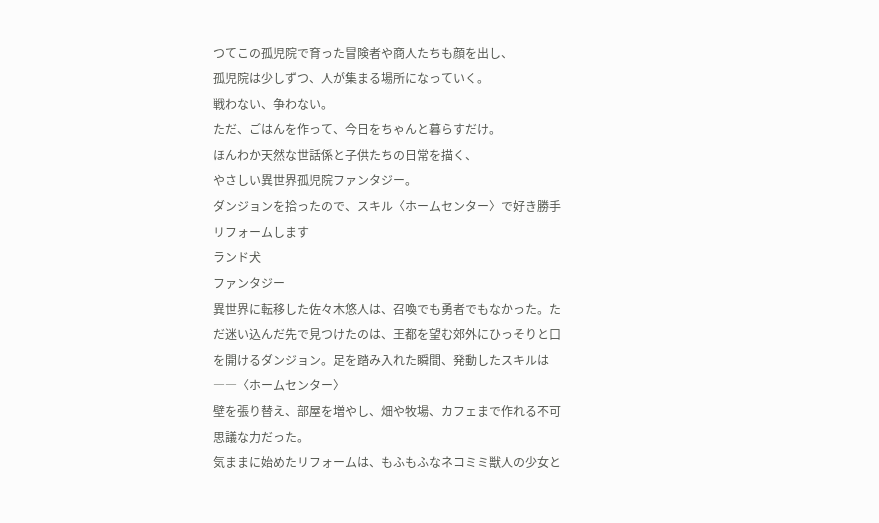つてこの孤児院で育った冒険者や商人たちも顔を出し、
孤児院は少しずつ、人が集まる場所になっていく。
戦わない、争わない。
ただ、ごはんを作って、今日をちゃんと暮らすだけ。
ほんわか天然な世話係と子供たちの日常を描く、
やさしい異世界孤児院ファンタジー。
ダンジョンを拾ったので、スキル〈ホームセンター〉で好き勝手リフォームします
ランド犬
ファンタジー
異世界に転移した佐々木悠人は、召喚でも勇者でもなかった。ただ迷い込んだ先で見つけたのは、王都を望む郊外にひっそりと口を開けるダンジョン。足を踏み入れた瞬間、発動したスキルは
――〈ホームセンター〉
壁を張り替え、部屋を増やし、畑や牧場、カフェまで作れる不可思議な力だった。
気ままに始めたリフォームは、もふもふなネコミミ獣人の少女と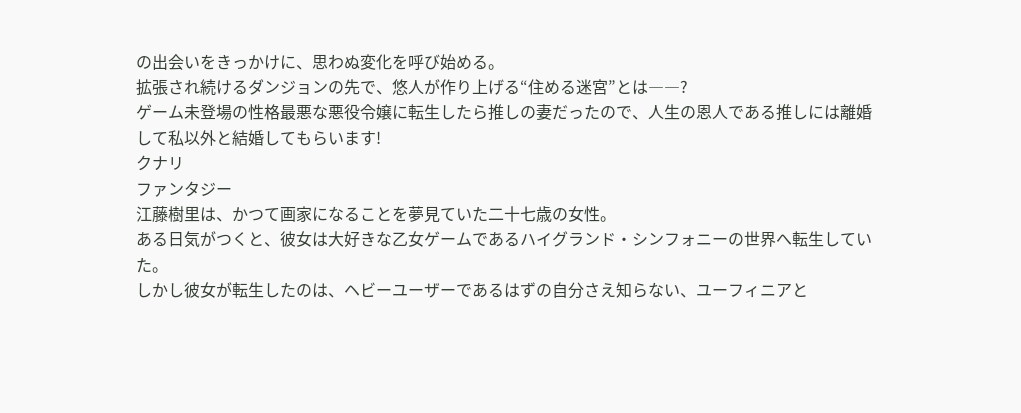の出会いをきっかけに、思わぬ変化を呼び始める。
拡張され続けるダンジョンの先で、悠人が作り上げる“住める迷宮”とは――?
ゲーム未登場の性格最悪な悪役令嬢に転生したら推しの妻だったので、人生の恩人である推しには離婚して私以外と結婚してもらいます!
クナリ
ファンタジー
江藤樹里は、かつて画家になることを夢見ていた二十七歳の女性。
ある日気がつくと、彼女は大好きな乙女ゲームであるハイグランド・シンフォニーの世界へ転生していた。
しかし彼女が転生したのは、ヘビーユーザーであるはずの自分さえ知らない、ユーフィニアと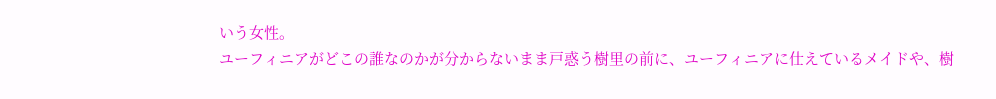いう女性。
ユーフィニアがどこの誰なのかが分からないまま戸惑う樹里の前に、ユーフィニアに仕えているメイドや、樹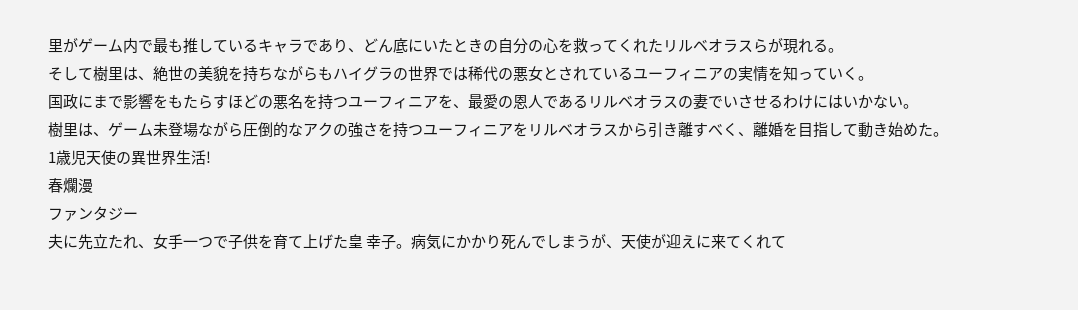里がゲーム内で最も推しているキャラであり、どん底にいたときの自分の心を救ってくれたリルベオラスらが現れる。
そして樹里は、絶世の美貌を持ちながらもハイグラの世界では稀代の悪女とされているユーフィニアの実情を知っていく。
国政にまで影響をもたらすほどの悪名を持つユーフィニアを、最愛の恩人であるリルベオラスの妻でいさせるわけにはいかない。
樹里は、ゲーム未登場ながら圧倒的なアクの強さを持つユーフィニアをリルベオラスから引き離すべく、離婚を目指して動き始めた。
1歳児天使の異世界生活!
春爛漫
ファンタジー
夫に先立たれ、女手一つで子供を育て上げた皇 幸子。病気にかかり死んでしまうが、天使が迎えに来てくれて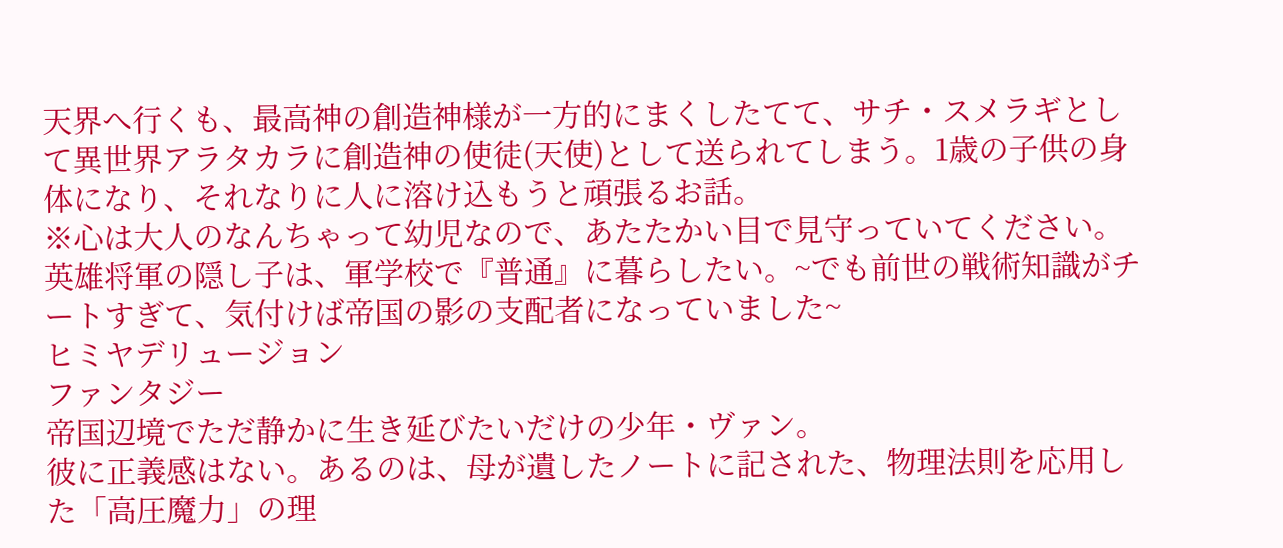天界へ行くも、最高神の創造神様が一方的にまくしたてて、サチ・スメラギとして異世界アラタカラに創造神の使徒(天使)として送られてしまう。1歳の子供の身体になり、それなりに人に溶け込もうと頑張るお話。
※心は大人のなんちゃって幼児なので、あたたかい目で見守っていてください。
英雄将軍の隠し子は、軍学校で『普通』に暮らしたい。~でも前世の戦術知識がチートすぎて、気付けば帝国の影の支配者になっていました~
ヒミヤデリュージョン
ファンタジー
帝国辺境でただ静かに生き延びたいだけの少年・ヴァン。
彼に正義感はない。あるのは、母が遺したノートに記された、物理法則を応用した「高圧魔力」の理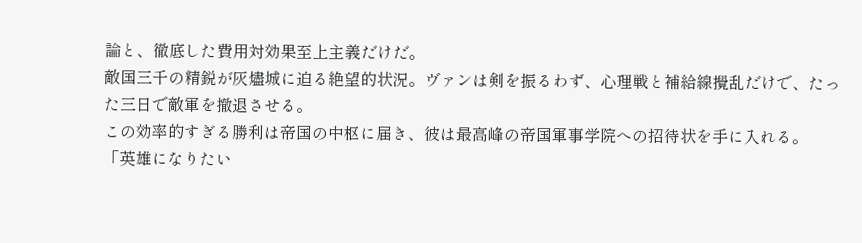論と、徹底した費用対効果至上主義だけだ。
敵国三千の精鋭が灰燼城に迫る絶望的状況。ヴァンは剣を振るわず、心理戦と補給線攪乱だけで、たった三日で敵軍を撤退させる。
この効率的すぎる勝利は帝国の中枢に届き、彼は最高峰の帝国軍事学院への招待状を手に入れる。
「英雄になりたい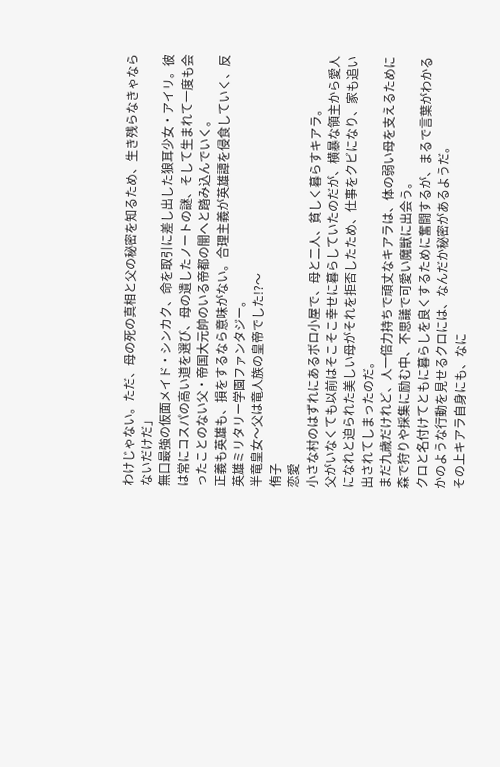わけじゃない。ただ、母の死の真相と父の秘密を知るため、生き残らなきゃならないだけだ」
無口最強の仮面メイド・シンカク、命を取引に差し出した狼耳少女・アイリ。彼は常にコスパの高い道を選び、母の遺したノートの謎、そして生まれて一度も会ったことのない父・帝国大元帥のいる帝都の闇へと踏み込んでいく。
正義も英雄も、損をするなら意味がない。合理主義が英雄譚を侵食していく、反英雄ミリタリー学園ファンタジー。
半竜皇女〜父は竜人族の皇帝でした!?〜
侑子
恋愛
小さな村のはずれにあるボロ小屋で、母と二人、貧しく暮らすキアラ。
父がいなくても以前はそこそこ幸せに暮らしていたのだが、横暴な領主から愛人になれと迫られた美しい母がそれを拒否したため、仕事をクビになり、家も追い出されてしまったのだ。
まだ九歳だけれど、人一倍力持ちで頑丈なキアラは、体の弱い母を支えるために森で狩りや採集に励む中、不思議で可愛い魔獣に出会う。
クロと名付けてともに暮らしを良くするために奮闘するが、まるで言葉がわかるかのような行動を見せるクロには、なんだか秘密があるようだ。
その上キアラ自身にも、なに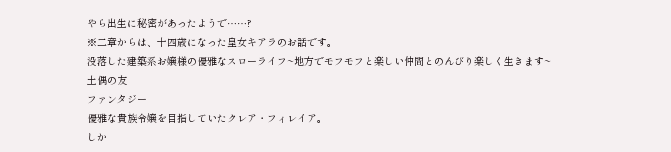やら出生に秘密があったようで……?
※二章からは、十四歳になった皇女キアラのお話です。
没落した建築系お嬢様の優雅なスローライフ~地方でモフモフと楽しい仲間とのんびり楽しく生きます~
土偶の友
ファンタジー
優雅な貴族令嬢を目指していたクレア・フィレイア。
しか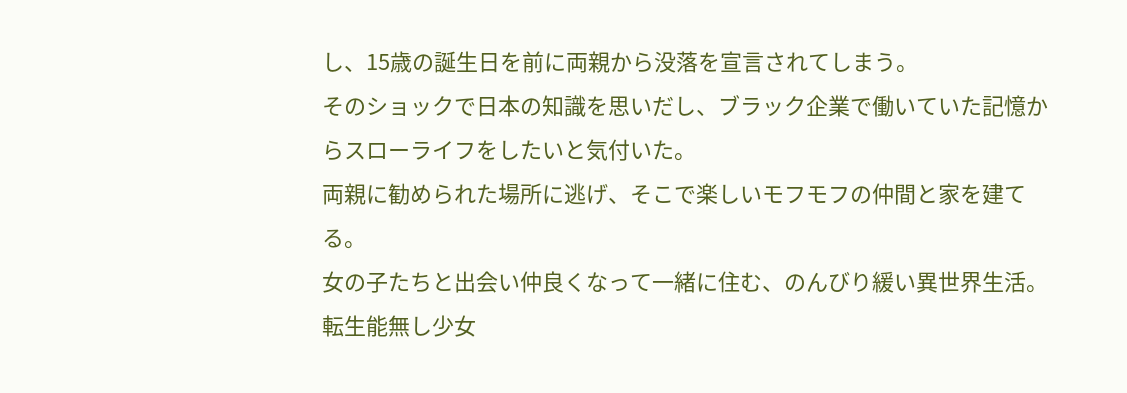し、15歳の誕生日を前に両親から没落を宣言されてしまう。
そのショックで日本の知識を思いだし、ブラック企業で働いていた記憶からスローライフをしたいと気付いた。
両親に勧められた場所に逃げ、そこで楽しいモフモフの仲間と家を建てる。
女の子たちと出会い仲良くなって一緒に住む、のんびり緩い異世界生活。
転生能無し少女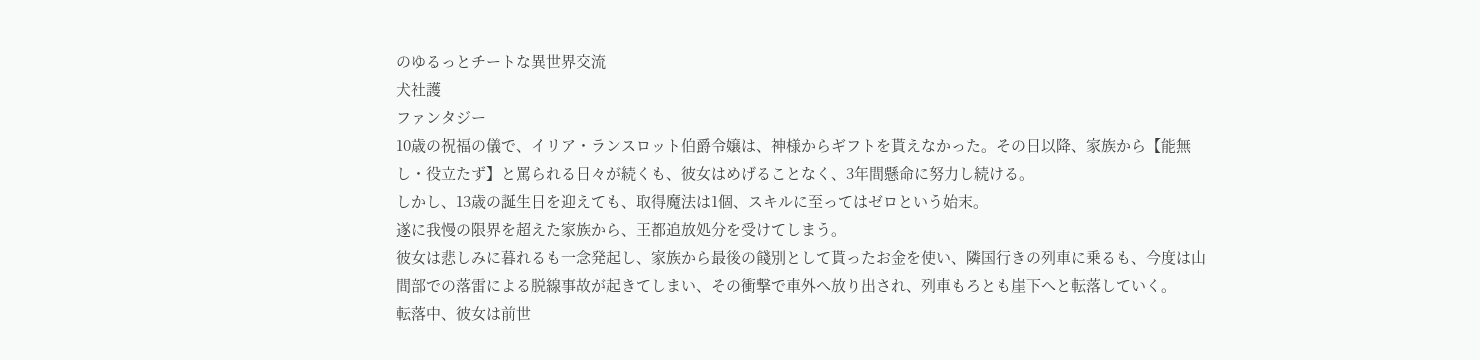のゆるっとチートな異世界交流
犬社護
ファンタジー
10歳の祝福の儀で、イリア・ランスロット伯爵令嬢は、神様からギフトを貰えなかった。その日以降、家族から【能無し・役立たず】と罵られる日々が続くも、彼女はめげることなく、3年間懸命に努力し続ける。
しかし、13歳の誕生日を迎えても、取得魔法は1個、スキルに至ってはゼロという始末。
遂に我慢の限界を超えた家族から、王都追放処分を受けてしまう。
彼女は悲しみに暮れるも一念発起し、家族から最後の餞別として貰ったお金を使い、隣国行きの列車に乗るも、今度は山間部での落雷による脱線事故が起きてしまい、その衝撃で車外へ放り出され、列車もろとも崖下へと転落していく。
転落中、彼女は前世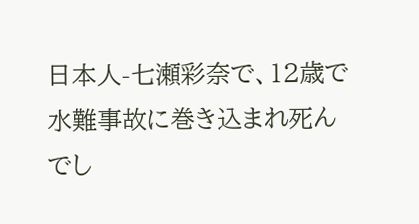日本人-七瀬彩奈で、12歳で水難事故に巻き込まれ死んでし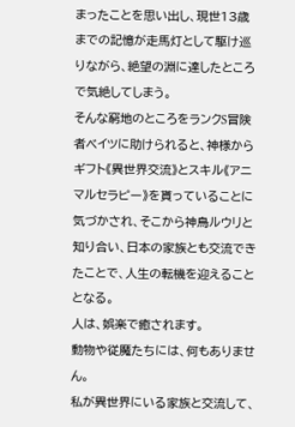まったことを思い出し、現世13歳までの記憶が走馬灯として駆け巡りながら、絶望の淵に達したところで気絶してしまう。
そんな窮地のところをランクS冒険者ベイツに助けられると、神様からギフト《異世界交流》とスキル《アニマルセラピー》を貰っていることに気づかされ、そこから神鳥ルウリと知り合い、日本の家族とも交流できたことで、人生の転機を迎えることとなる。
人は、娯楽で癒されます。
動物や従魔たちには、何もありません。
私が異世界にいる家族と交流して、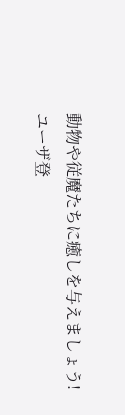動物や従魔たちに癒しを与えましょう!
ユーザ登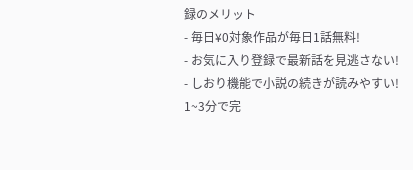録のメリット
- 毎日¥0対象作品が毎日1話無料!
- お気に入り登録で最新話を見逃さない!
- しおり機能で小説の続きが読みやすい!
1~3分で完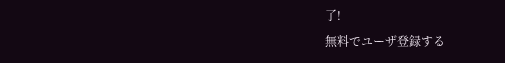了!
無料でユーザ登録する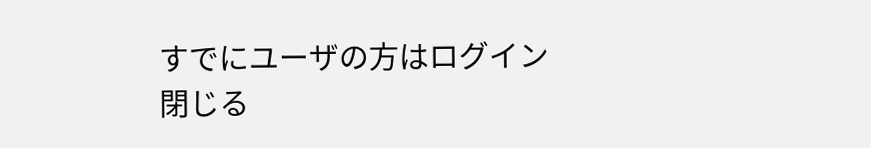すでにユーザの方はログイン
閉じる